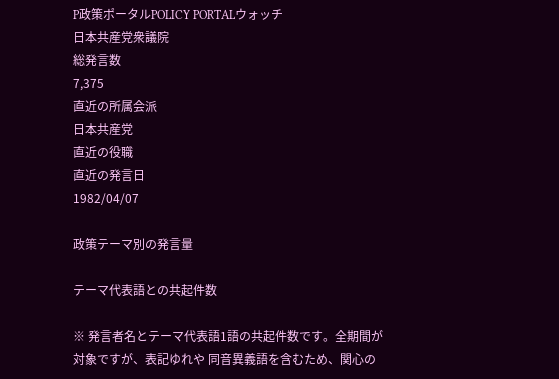P政策ポータルPOLICY PORTALウォッチ
日本共産党衆議院
総発言数
7,375
直近の所属会派
日本共産党
直近の役職
直近の発言日
1982/04/07

政策テーマ別の発言量

テーマ代表語との共起件数

※ 発言者名とテーマ代表語1語の共起件数です。全期間が対象ですが、表記ゆれや 同音異義語を含むため、関心の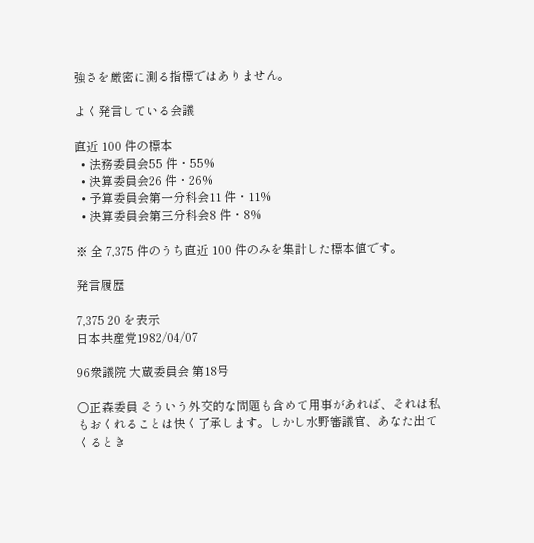強さを厳密に測る指標ではありません。

よく発言している会議

直近 100 件の標本
  • 法務委員会55 件・55%
  • 決算委員会26 件・26%
  • 予算委員会第一分科会11 件・11%
  • 決算委員会第三分科会8 件・8%

※ 全 7,375 件のうち直近 100 件のみを集計した標本値です。

発言履歴

7,375 20 を表示
日本共産党1982/04/07

96衆議院 大蔵委員会 第18号

○正森委員 そういう外交的な問題も含めて用事があれば、それは私もおくれることは快く了承します。しかし水野審議官、あなた出てくるとき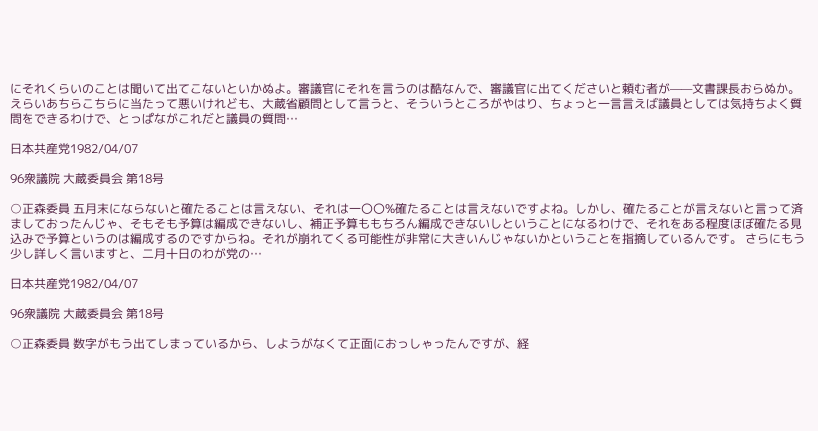にそれくらいのことは聞いて出てこないといかぬよ。審議官にそれを言うのは酷なんで、審議官に出てくださいと頼む者が——文書課長おらぬか。えらいあちらこちらに当たって悪いけれども、大蔵省顧問として言うと、そういうところがやはり、ちょっと一言言えば議員としては気持ちよく質問をできるわけで、とっぱながこれだと議員の質問…

日本共産党1982/04/07

96衆議院 大蔵委員会 第18号

○正森委員 五月末にならないと確たることは言えない、それは一〇〇%確たることは言えないですよね。しかし、確たることが言えないと言って済ましておったんじゃ、そもそも予算は編成できないし、補正予算ももちろん編成できないしということになるわけで、それをある程度ほぼ確たる見込みで予算というのは編成するのですからね。それが崩れてくる可能性が非常に大きいんじゃないかということを指摘しているんです。 さらにもう少し詳しく言いますと、二月十日のわが党の…

日本共産党1982/04/07

96衆議院 大蔵委員会 第18号

○正森委員 数字がもう出てしまっているから、しようがなくて正面におっしゃったんですが、経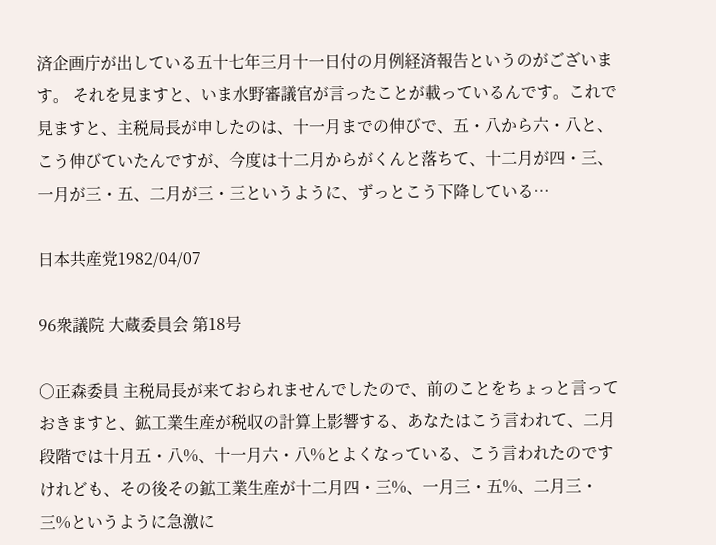済企画庁が出している五十七年三月十一日付の月例経済報告というのがございます。 それを見ますと、いま水野審議官が言ったことが載っているんです。これで見ますと、主税局長が申したのは、十一月までの伸びで、五・八から六・八と、こう伸びていたんですが、今度は十二月からがくんと落ちて、十二月が四・三、一月が三・五、二月が三・三というように、ずっとこう下降している…

日本共産党1982/04/07

96衆議院 大蔵委員会 第18号

○正森委員 主税局長が来ておられませんでしたので、前のことをちょっと言っておきますと、鉱工業生産が税収の計算上影響する、あなたはこう言われて、二月段階では十月五・八%、十一月六・八%とよくなっている、こう言われたのですけれども、その後その鉱工業生産が十二月四・三%、一月三・五%、二月三・三%というように急激に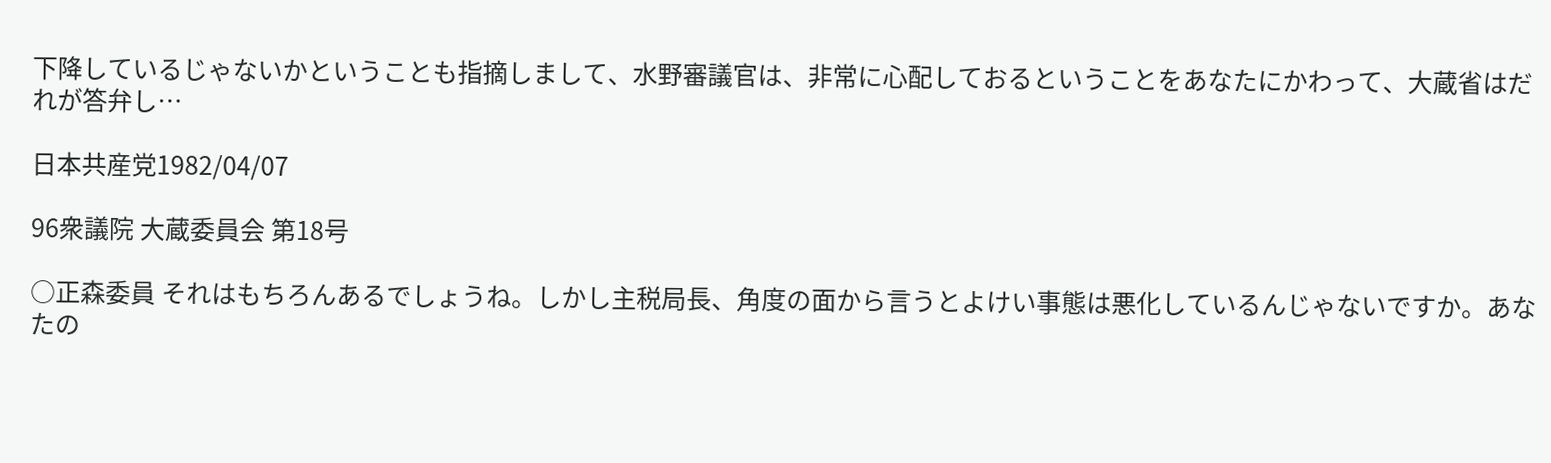下降しているじゃないかということも指摘しまして、水野審議官は、非常に心配しておるということをあなたにかわって、大蔵省はだれが答弁し…

日本共産党1982/04/07

96衆議院 大蔵委員会 第18号

○正森委員 それはもちろんあるでしょうね。しかし主税局長、角度の面から言うとよけい事態は悪化しているんじゃないですか。あなたの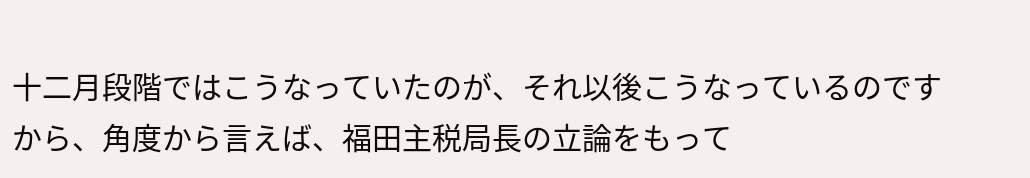十二月段階ではこうなっていたのが、それ以後こうなっているのですから、角度から言えば、福田主税局長の立論をもって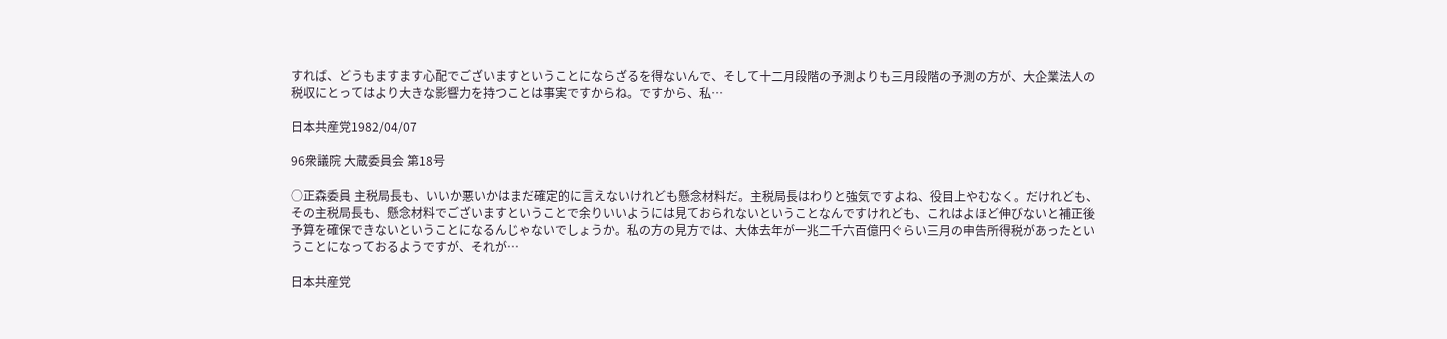すれば、どうもますます心配でございますということにならざるを得ないんで、そして十二月段階の予測よりも三月段階の予測の方が、大企業法人の税収にとってはより大きな影響力を持つことは事実ですからね。ですから、私…

日本共産党1982/04/07

96衆議院 大蔵委員会 第18号

○正森委員 主税局長も、いいか悪いかはまだ確定的に言えないけれども懸念材料だ。主税局長はわりと強気ですよね、役目上やむなく。だけれども、その主税局長も、懸念材料でございますということで余りいいようには見ておられないということなんですけれども、これはよほど伸びないと補正後予算を確保できないということになるんじゃないでしょうか。私の方の見方では、大体去年が一兆二千六百億円ぐらい三月の申告所得税があったということになっておるようですが、それが…

日本共産党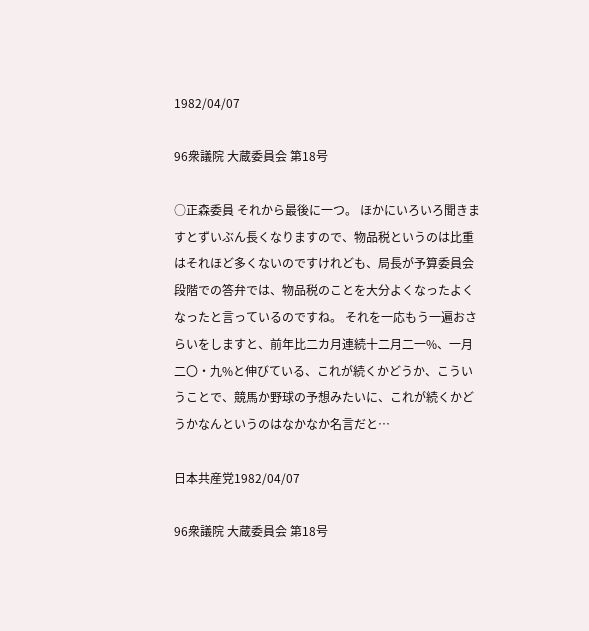1982/04/07

96衆議院 大蔵委員会 第18号

○正森委員 それから最後に一つ。 ほかにいろいろ聞きますとずいぶん長くなりますので、物品税というのは比重はそれほど多くないのですけれども、局長が予算委員会段階での答弁では、物品税のことを大分よくなったよくなったと言っているのですね。 それを一応もう一遍おさらいをしますと、前年比二カ月連続十二月二一%、一月二〇・九%と伸びている、これが続くかどうか、こういうことで、競馬か野球の予想みたいに、これが続くかどうかなんというのはなかなか名言だと…

日本共産党1982/04/07

96衆議院 大蔵委員会 第18号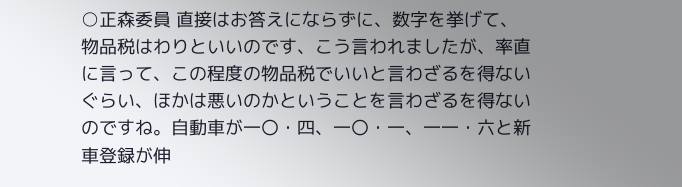○正森委員 直接はお答えにならずに、数字を挙げて、物品税はわりといいのです、こう言われましたが、率直に言って、この程度の物品税でいいと言わざるを得ないぐらい、ほかは悪いのかということを言わざるを得ないのですね。自動車が一〇・四、一〇・一、一一・六と新車登録が伸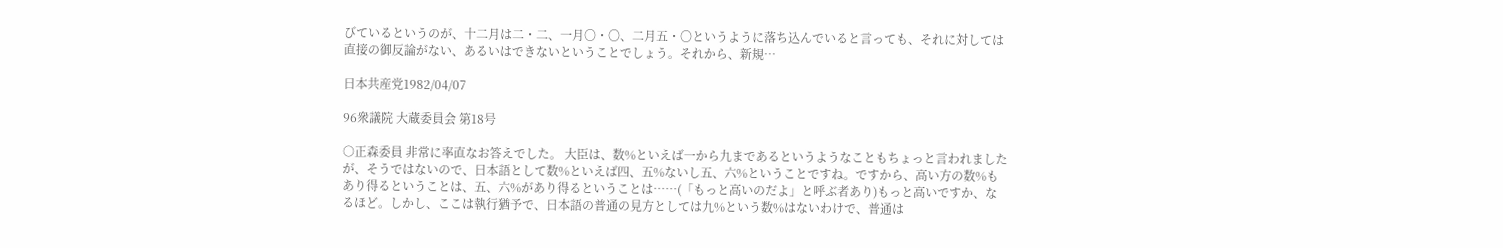びているというのが、十二月は二・二、一月〇・〇、二月五・〇というように落ち込んでいると言っても、それに対しては直接の御反論がない、あるいはできないということでしょう。それから、新規…

日本共産党1982/04/07

96衆議院 大蔵委員会 第18号

○正森委員 非常に率直なお答えでした。 大臣は、数%といえば一から九まであるというようなこともちょっと言われましたが、そうではないので、日本語として数%といえば四、五%ないし五、六%ということですね。ですから、高い方の数%もあり得るということは、五、六%があり得るということは……(「もっと高いのだよ」と呼ぶ者あり)もっと高いですか、なるほど。しかし、ここは執行猶予で、日本語の普通の見方としては九%という数%はないわけで、普通は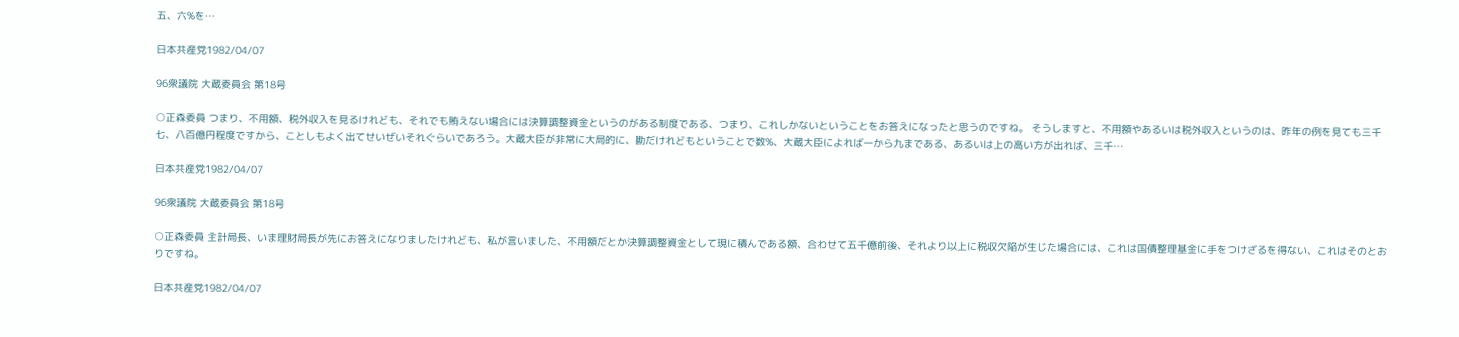五、六%を…

日本共産党1982/04/07

96衆議院 大蔵委員会 第18号

○正森委員 つまり、不用額、税外収入を見るけれども、それでも賄えない場合には決算調整資金というのがある制度である、つまり、これしかないということをお答えになったと思うのですね。 そうしますと、不用額やあるいは税外収入というのは、昨年の例を見ても三千七、八百億円程度ですから、ことしもよく出てせいぜいそれぐらいであろう。大蔵大臣が非常に大局的に、勘だけれどもということで数%、大蔵大臣によれば一から九まである、あるいは上の高い方が出れば、三千…

日本共産党1982/04/07

96衆議院 大蔵委員会 第18号

○正森委員 主計局長、いま理財局長が先にお答えになりましたけれども、私が言いました、不用額だとか決算調整資金として現に積んである額、合わせて五千億前後、それより以上に税収欠陥が生じた場合には、これは国債整理基金に手をつけざるを得ない、これはそのとおりですね。

日本共産党1982/04/07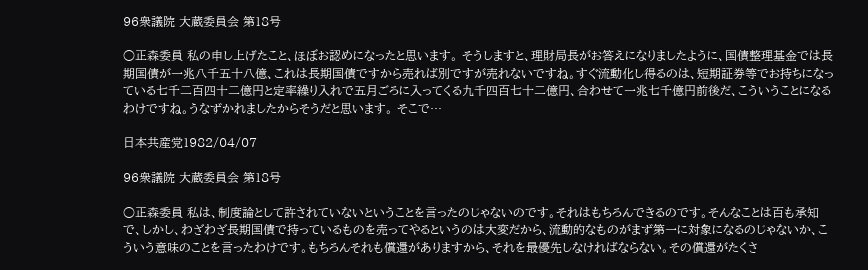96衆議院 大蔵委員会 第18号

○正森委員 私の申し上げたこと、ほぼお認めになったと思います。 そうしますと、理財局長がお答えになりましたように、国債整理基金では長期国債が一兆八千五十八億、これは長期国債ですから売れば別ですが売れないですね。すぐ流動化し得るのは、短期証券等でお持ちになっている七千二百四十二億円と定率繰り入れで五月ごろに入ってくる九千四百七十二億円、合わせて一兆七千億円前後だ、こういうことになるわけですね。うなずかれましたからそうだと思います。 そこで…

日本共産党1982/04/07

96衆議院 大蔵委員会 第18号

○正森委員 私は、制度論として許されていないということを言ったのじゃないのです。それはもちろんできるのです。そんなことは百も承知で、しかし、わざわざ長期国債で持っているものを売ってやるというのは大変だから、流動的なものがまず第一に対象になるのじゃないか、こういう意味のことを言ったわけです。もちろんそれも償還がありますから、それを最優先しなければならない。その償還がたくさ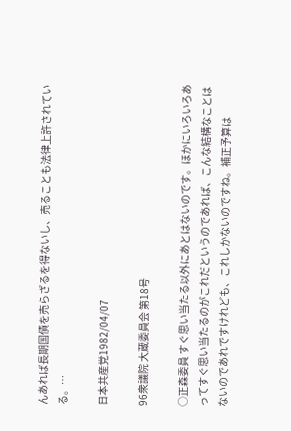んあれば長期国債を売らざるを得ないし、売ることも法律上許されている。…

日本共産党1982/04/07

96衆議院 大蔵委員会 第18号

○正森委員 すぐ思い当たる以外にあとはないのです。ほかにいろいろあってすぐ思い当たるのがこれだというのであれば、こんな結構なことはないのであれですけれども、これしかないのですね。補正予算は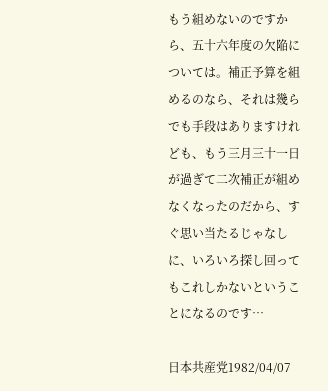もう組めないのですから、五十六年度の欠陥については。補正予算を組めるのなら、それは幾らでも手段はありますけれども、もう三月三十一日が過ぎて二次補正が組めなくなったのだから、すぐ思い当たるじゃなしに、いろいろ探し回ってもこれしかないということになるのです…

日本共産党1982/04/07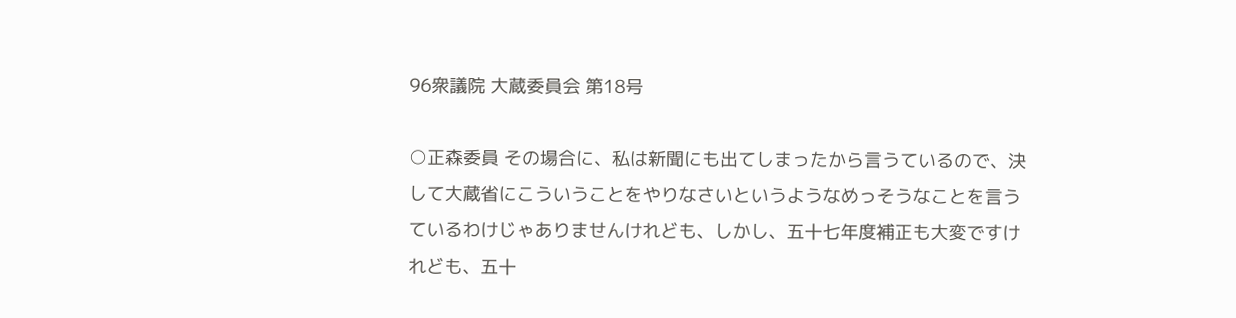96衆議院 大蔵委員会 第18号

○正森委員 その場合に、私は新聞にも出てしまったから言うているので、決して大蔵省にこういうことをやりなさいというようなめっそうなことを言うているわけじゃありませんけれども、しかし、五十七年度補正も大変ですけれども、五十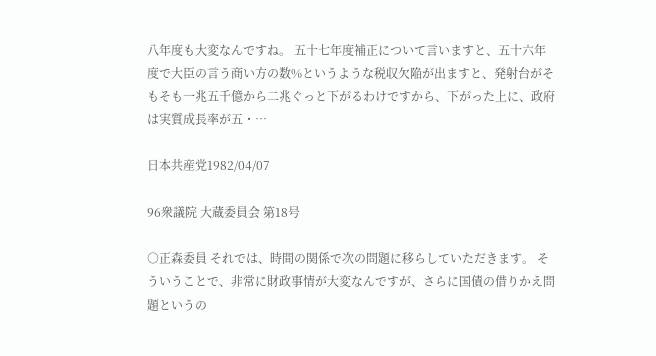八年度も大変なんですね。 五十七年度補正について言いますと、五十六年度で大臣の言う商い方の数%というような税収欠陥が出ますと、発射台がそもそも一兆五千億から二兆ぐっと下がるわけですから、下がった上に、政府は実質成長率が五・…

日本共産党1982/04/07

96衆議院 大蔵委員会 第18号

○正森委員 それでは、時間の関係で次の問題に移らしていただきます。 そういうことで、非常に財政事情が大変なんですが、さらに国債の借りかえ問題というの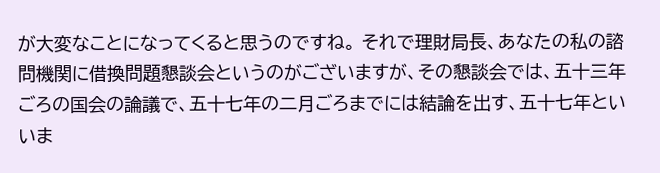が大変なことになってくると思うのですね。 それで理財局長、あなたの私の諮問機関に借換問題懇談会というのがございますが、その懇談会では、五十三年ごろの国会の論議で、五十七年の二月ごろまでには結論を出す、五十七年といいま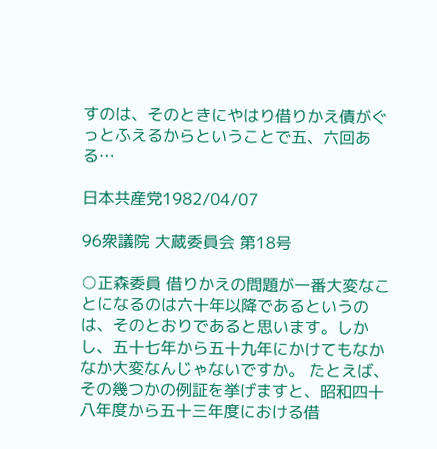すのは、そのときにやはり借りかえ債がぐっとふえるからということで五、六回ある…

日本共産党1982/04/07

96衆議院 大蔵委員会 第18号

○正森委員 借りかえの問題が一番大変なことになるのは六十年以降であるというのは、そのとおりであると思います。しかし、五十七年から五十九年にかけてもなかなか大変なんじゃないですか。 たとえば、その幾つかの例証を挙げますと、昭和四十八年度から五十三年度における借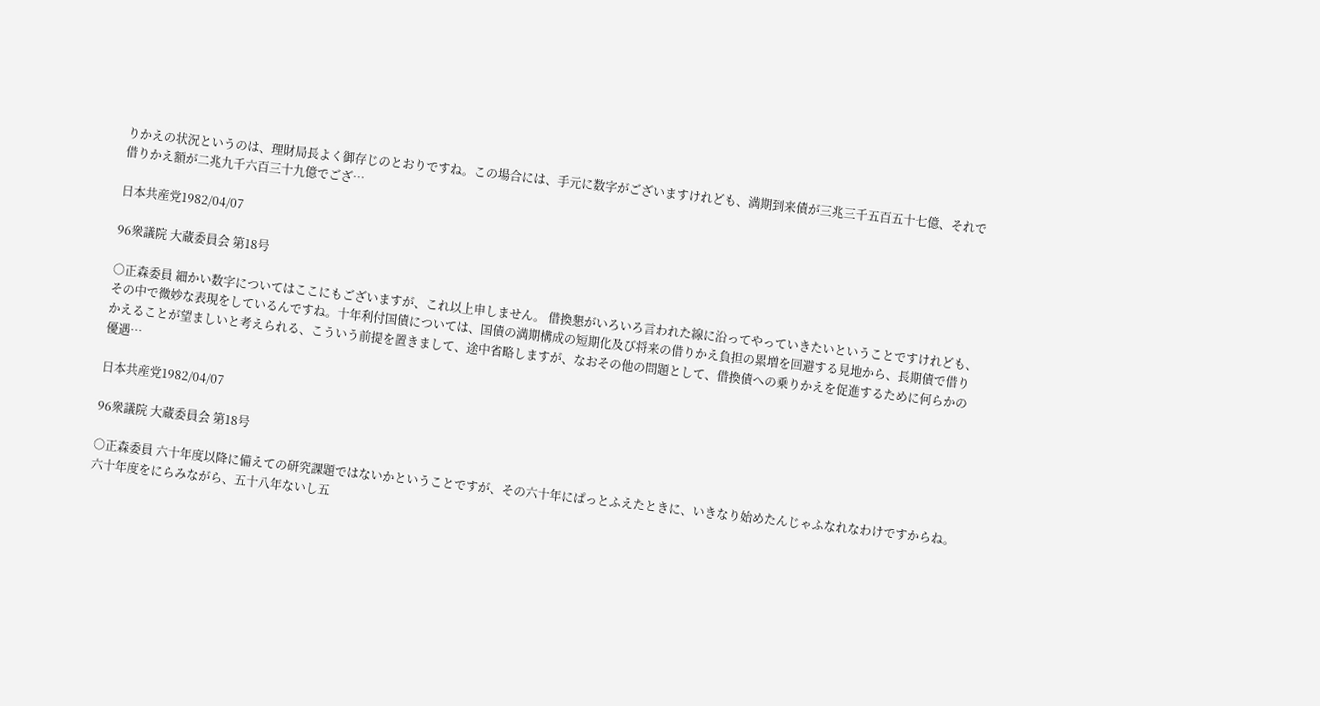りかえの状況というのは、理財局長よく御存じのとおりですね。この場合には、手元に数字がございますけれども、満期到来債が三兆三千五百五十七億、それで借りかえ額が二兆九千六百三十九億でござ…

日本共産党1982/04/07

96衆議院 大蔵委員会 第18号

○正森委員 細かい数字についてはここにもございますが、これ以上申しません。 借換懇がいろいろ言われた線に沿ってやっていきたいということですけれども、その中で微妙な表現をしているんですね。十年利付国債については、国債の満期構成の短期化及び将来の借りかえ負担の累増を回避する見地から、長期債で借りかえることが望ましいと考えられる、こういう前提を置きまして、途中省略しますが、なおその他の問題として、借換債への乗りかえを促進するために何らかの優遇…

日本共産党1982/04/07

96衆議院 大蔵委員会 第18号

○正森委員 六十年度以降に備えての研究課題ではないかということですが、その六十年にぱっとふえたときに、いきなり始めたんじゃふなれなわけですからね。六十年度をにらみながら、五十八年ないし五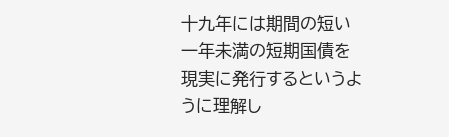十九年には期間の短い一年未満の短期国債を現実に発行するというように理解し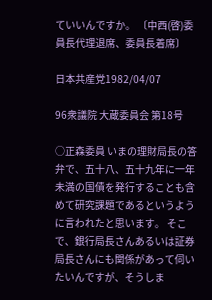ていいんですか。 〔中西(啓)委員長代理退席、委員長着席〕

日本共産党1982/04/07

96衆議院 大蔵委員会 第18号

○正森委員 いまの理財局長の答弁で、五十八、五十九年に一年未満の国債を発行することも含めて研究課題であるというように言われたと思います。 そこで、銀行局長さんあるいは証券局長さんにも関係があって伺いたいんですが、そうしま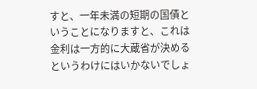すと、一年未満の短期の国債ということになりますと、これは金利は一方的に大蔵省が決めるというわけにはいかないでしょ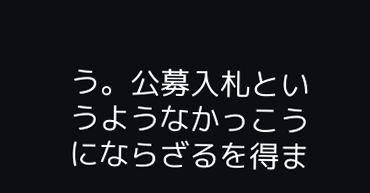う。公募入札というようなかっこうにならざるを得ま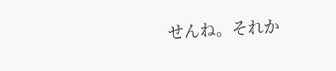せんね。それか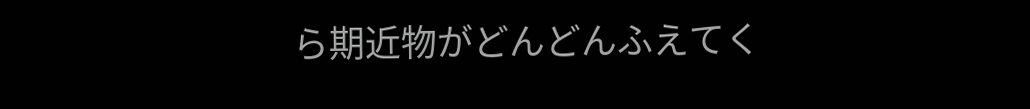ら期近物がどんどんふえてく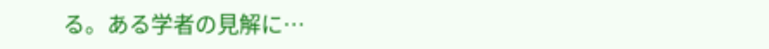る。ある学者の見解に…